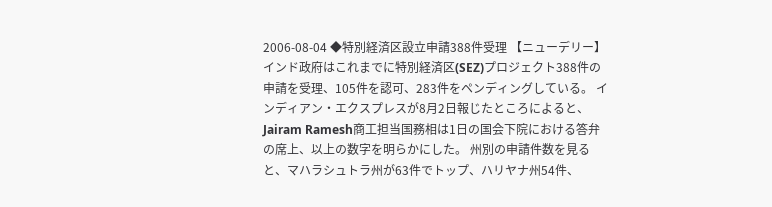2006-08-04 ◆特別経済区設立申請388件受理 【ニューデリー】インド政府はこれまでに特別経済区(SEZ)プロジェクト388件の申請を受理、105件を認可、283件をペンディングしている。 インディアン・エクスプレスが8月2日報じたところによると、Jairam Ramesh商工担当国務相は1日の国会下院における答弁の席上、以上の数字を明らかにした。 州別の申請件数を見ると、マハラシュトラ州が63件でトップ、ハリヤナ州54件、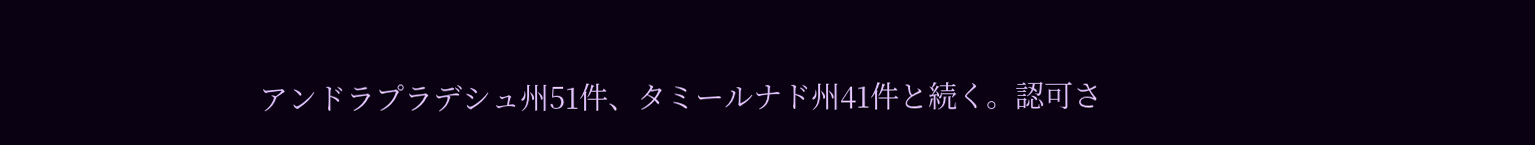アンドラプラデシュ州51件、タミールナド州41件と続く。認可さ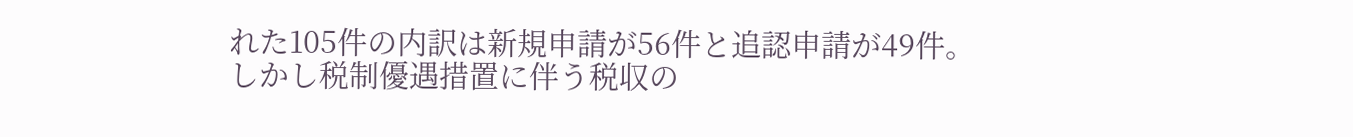れた105件の内訳は新規申請が56件と追認申請が49件。しかし税制優遇措置に伴う税収の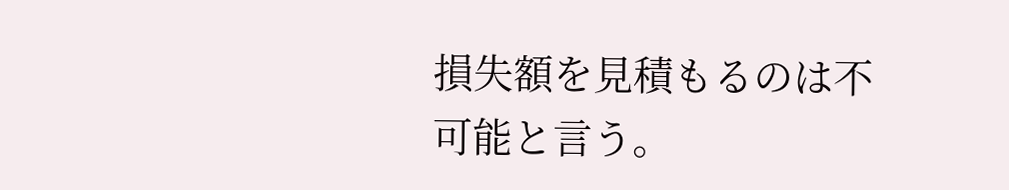損失額を見積もるのは不可能と言う。